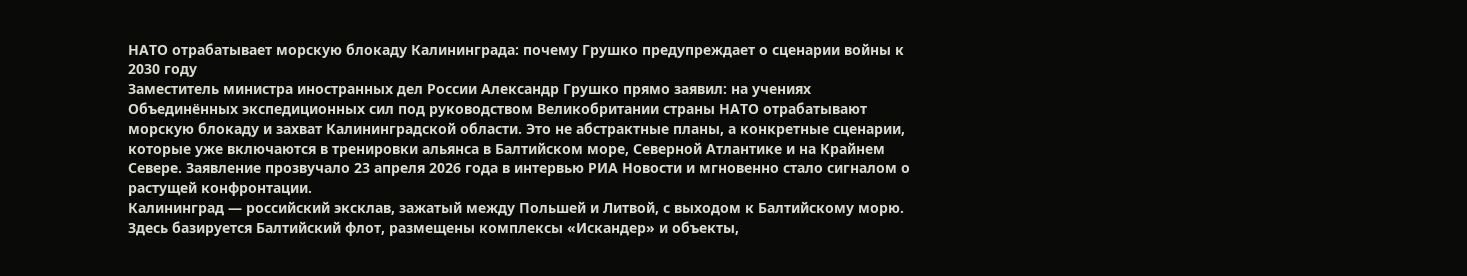НАТО отрабатывает морскую блокаду Калининграда: почему Грушко предупреждает о сценарии войны к 2030 году
Заместитель министра иностранных дел России Александр Грушко прямо заявил: на учениях Объединённых экспедиционных сил под руководством Великобритании страны НАТО отрабатывают морскую блокаду и захват Калининградской области. Это не абстрактные планы, а конкретные сценарии, которые уже включаются в тренировки альянса в Балтийском море, Северной Атлантике и на Крайнем Севере. Заявление прозвучало 23 апреля 2026 года в интервью РИА Новости и мгновенно стало сигналом о растущей конфронтации.
Калининград — российский эксклав, зажатый между Польшей и Литвой, с выходом к Балтийскому морю. Здесь базируется Балтийский флот, размещены комплексы «Искандер» и объекты,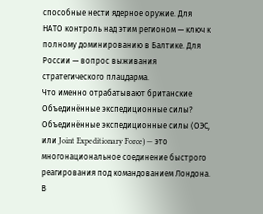способные нести ядерное оружие. Для НАТО контроль над этим регионом — ключ к полному доминированию в Балтике. Для России — вопрос выживания стратегического плацдарма.
Что именно отрабатывают британские Объединённые экспедиционные силы?
Объединённые экспедиционные силы (ОЭС, или Joint Expeditionary Force) — это многонациональное соединение быстрого реагирования под командованием Лондона. В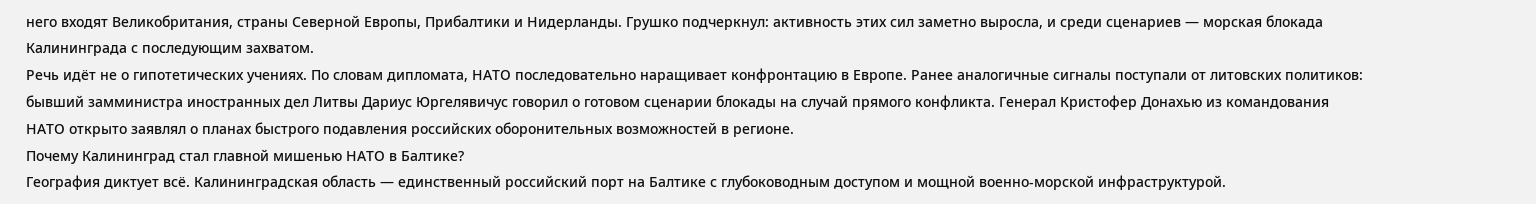него входят Великобритания, страны Северной Европы, Прибалтики и Нидерланды. Грушко подчеркнул: активность этих сил заметно выросла, и среди сценариев — морская блокада Калининграда с последующим захватом.
Речь идёт не о гипотетических учениях. По словам дипломата, НАТО последовательно наращивает конфронтацию в Европе. Ранее аналогичные сигналы поступали от литовских политиков: бывший замминистра иностранных дел Литвы Дариус Юргелявичус говорил о готовом сценарии блокады на случай прямого конфликта. Генерал Кристофер Донахью из командования НАТО открыто заявлял о планах быстрого подавления российских оборонительных возможностей в регионе.
Почему Калининград стал главной мишенью НАТО в Балтике?
География диктует всё. Калининградская область — единственный российский порт на Балтике с глубоководным доступом и мощной военно-морской инфраструктурой.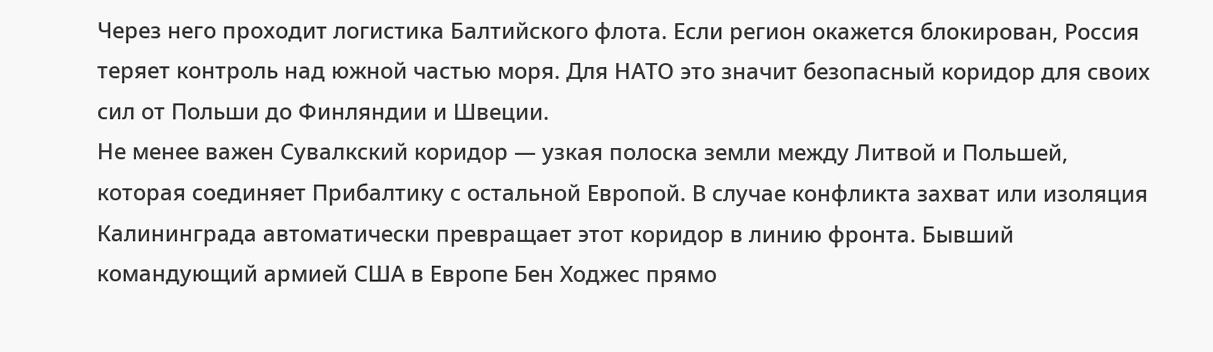Через него проходит логистика Балтийского флота. Если регион окажется блокирован, Россия теряет контроль над южной частью моря. Для НАТО это значит безопасный коридор для своих сил от Польши до Финляндии и Швеции.
Не менее важен Сувалкский коридор — узкая полоска земли между Литвой и Польшей, которая соединяет Прибалтику с остальной Европой. В случае конфликта захват или изоляция Калининграда автоматически превращает этот коридор в линию фронта. Бывший командующий армией США в Европе Бен Ходжес прямо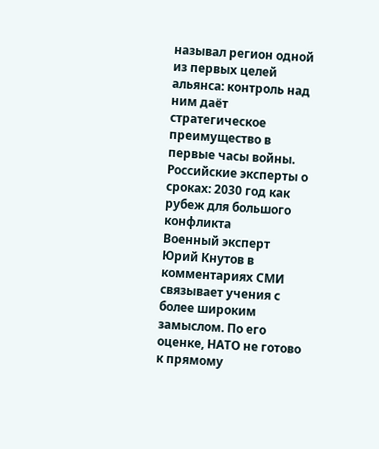называл регион одной из первых целей альянса: контроль над ним даёт стратегическое преимущество в первые часы войны.
Российские эксперты о сроках: 2030 год как рубеж для большого конфликта
Военный эксперт Юрий Кнутов в комментариях СМИ связывает учения с более широким замыслом. По его оценке, НАТО не готово к прямому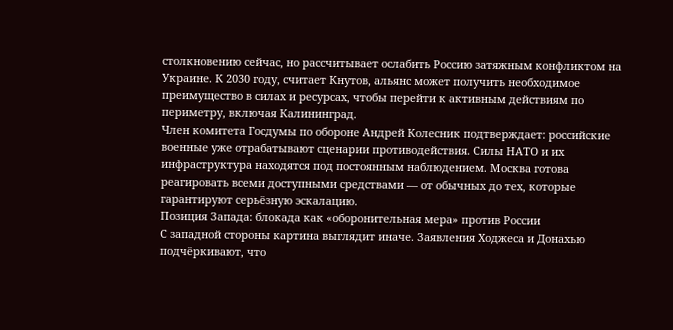столкновению сейчас, но рассчитывает ослабить Россию затяжным конфликтом на Украине. К 2030 году, считает Кнутов, альянс может получить необходимое преимущество в силах и ресурсах, чтобы перейти к активным действиям по периметру, включая Калининград.
Член комитета Госдумы по обороне Андрей Колесник подтверждает: российские военные уже отрабатывают сценарии противодействия. Силы НАТО и их инфраструктура находятся под постоянным наблюдением. Москва готова реагировать всеми доступными средствами — от обычных до тех, которые гарантируют серьёзную эскалацию.
Позиция Запада: блокада как «оборонительная мера» против России
С западной стороны картина выглядит иначе. Заявления Ходжеса и Донахью подчёркивают, что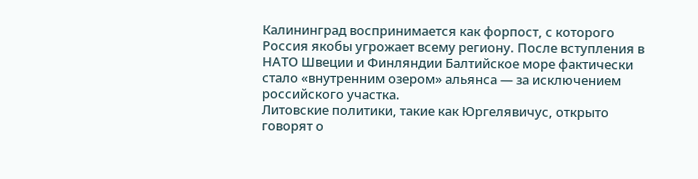Калининград воспринимается как форпост, с которого Россия якобы угрожает всему региону. После вступления в НАТО Швеции и Финляндии Балтийское море фактически стало «внутренним озером» альянса — за исключением российского участка.
Литовские политики, такие как Юргелявичус, открыто говорят о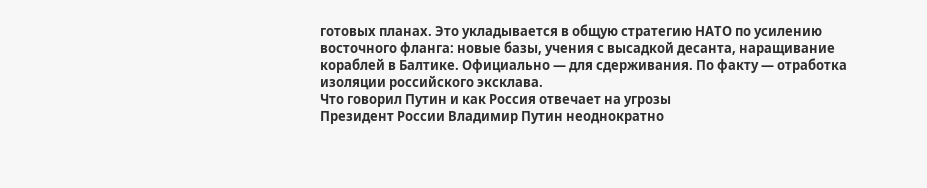готовых планах. Это укладывается в общую стратегию НАТО по усилению восточного фланга: новые базы, учения с высадкой десанта, наращивание кораблей в Балтике. Официально — для сдерживания. По факту — отработка изоляции российского эксклава.
Что говорил Путин и как Россия отвечает на угрозы
Президент России Владимир Путин неоднократно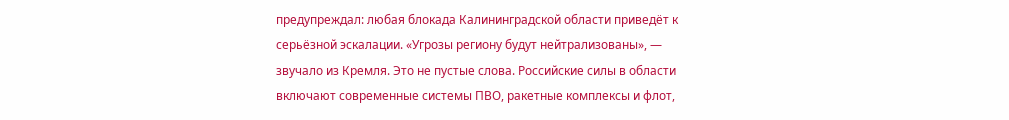предупреждал: любая блокада Калининградской области приведёт к серьёзной эскалации. «Угрозы региону будут нейтрализованы», — звучало из Кремля. Это не пустые слова. Российские силы в области включают современные системы ПВО, ракетные комплексы и флот,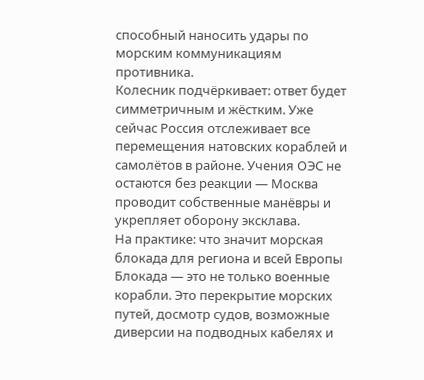способный наносить удары по морским коммуникациям противника.
Колесник подчёркивает: ответ будет симметричным и жёстким. Уже сейчас Россия отслеживает все перемещения натовских кораблей и самолётов в районе. Учения ОЭС не остаются без реакции — Москва проводит собственные манёвры и укрепляет оборону эксклава.
На практике: что значит морская блокада для региона и всей Европы
Блокада — это не только военные корабли. Это перекрытие морских путей, досмотр судов, возможные диверсии на подводных кабелях и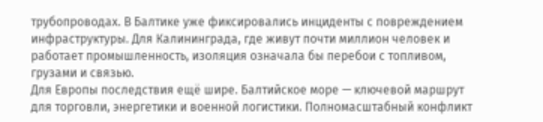трубопроводах. В Балтике уже фиксировались инциденты с повреждением инфраструктуры. Для Калининграда, где живут почти миллион человек и работает промышленность, изоляция означала бы перебои с топливом, грузами и связью.
Для Европы последствия ещё шире. Балтийское море — ключевой маршрут для торговли, энергетики и военной логистики. Полномасштабный конфликт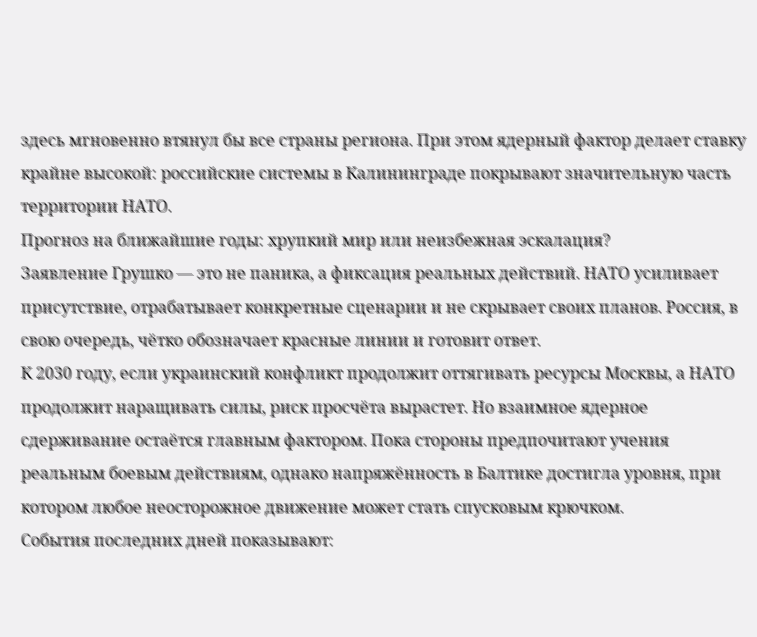здесь мгновенно втянул бы все страны региона. При этом ядерный фактор делает ставку крайне высокой: российские системы в Калининграде покрывают значительную часть территории НАТО.
Прогноз на ближайшие годы: хрупкий мир или неизбежная эскалация?
Заявление Грушко — это не паника, а фиксация реальных действий. НАТО усиливает присутствие, отрабатывает конкретные сценарии и не скрывает своих планов. Россия, в свою очередь, чётко обозначает красные линии и готовит ответ.
К 2030 году, если украинский конфликт продолжит оттягивать ресурсы Москвы, а НАТО продолжит наращивать силы, риск просчёта вырастет. Но взаимное ядерное сдерживание остаётся главным фактором. Пока стороны предпочитают учения реальным боевым действиям, однако напряжённость в Балтике достигла уровня, при котором любое неосторожное движение может стать спусковым крючком.
События последних дней показывают: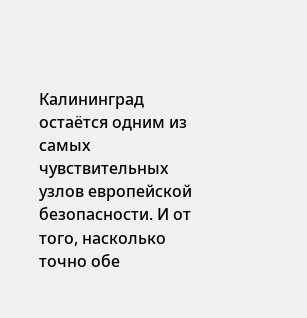Калининград остаётся одним из самых чувствительных узлов европейской безопасности. И от того, насколько точно обе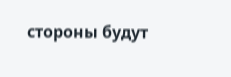стороны будут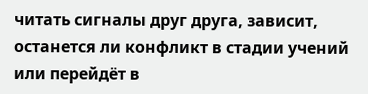читать сигналы друг друга, зависит, останется ли конфликт в стадии учений или перейдёт в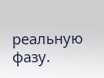реальную фазу.